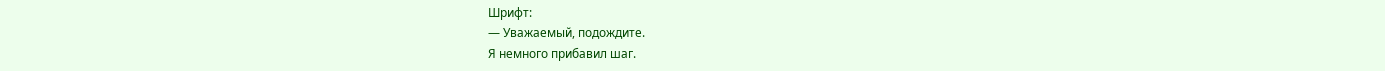Шрифт:
— Уважаемый, подождите.
Я немного прибавил шаг.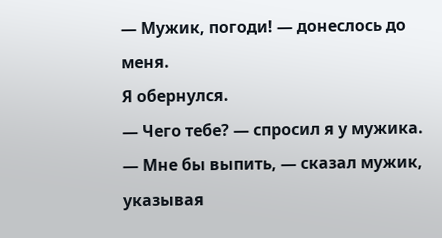— Мужик, погоди! — донеслось до меня.
Я обернулся.
— Чего тебе? — спросил я у мужика.
— Мне бы выпить, — сказал мужик, указывая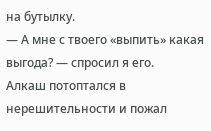на бутылку.
— А мне с твоего «выпить» какая выгода? — спросил я его.
Алкаш потоптался в нерешительности и пожал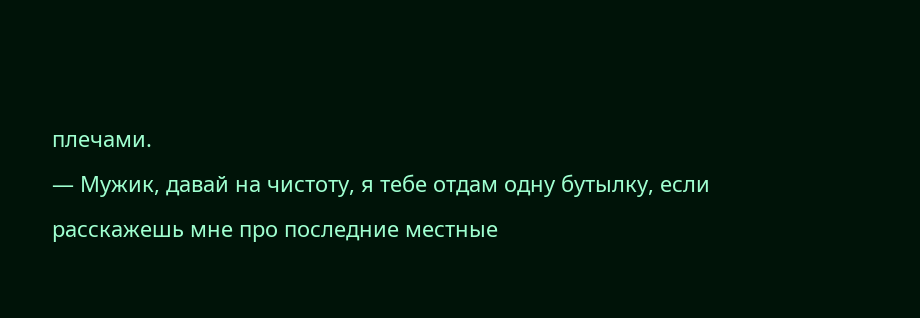плечами.
— Мужик, давай на чистоту, я тебе отдам одну бутылку, если расскажешь мне про последние местные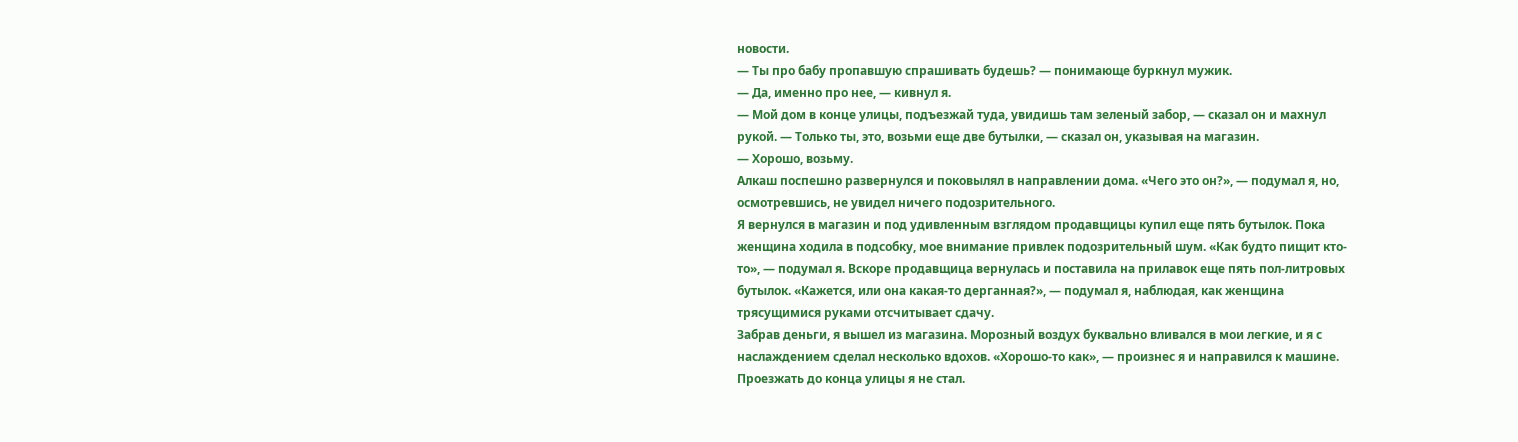новости.
— Ты про бабу пропавшую спрашивать будешь? — понимающе буркнул мужик.
— Да, именно про нее, — кивнул я.
— Мой дом в конце улицы, подъезжай туда, увидишь там зеленый забор, — сказал он и махнул рукой. — Только ты, это, возьми еще две бутылки, — сказал он, указывая на магазин.
— Хорошо, возьму.
Алкаш поспешно развернулся и поковылял в направлении дома. «Чего это он?», — подумал я, но, осмотревшись, не увидел ничего подозрительного.
Я вернулся в магазин и под удивленным взглядом продавщицы купил еще пять бутылок. Пока женщина ходила в подсобку, мое внимание привлек подозрительный шум. «Как будто пищит кто-то», — подумал я. Вскоре продавщица вернулась и поставила на прилавок еще пять пол-литровых бутылок. «Кажется, или она какая-то дерганная?», — подумал я, наблюдая, как женщина трясущимися руками отсчитывает сдачу.
Забрав деньги, я вышел из магазина. Морозный воздух буквально вливался в мои легкие, и я с наслаждением сделал несколько вдохов. «Хорошо-то как», — произнес я и направился к машине. Проезжать до конца улицы я не стал.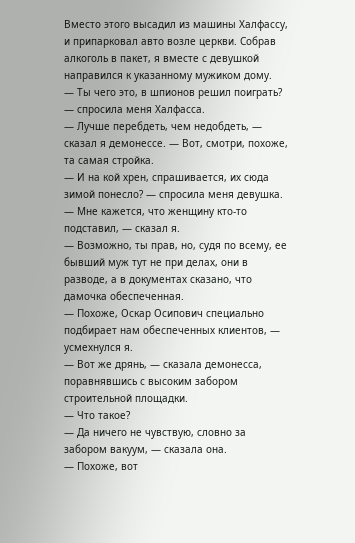Вместо этого высадил из машины Халфассу, и припарковал авто возле церкви. Собрав алкоголь в пакет, я вместе с девушкой направился к указанному мужиком дому.
— Ты чего это, в шпионов решил поиграть? — спросила меня Халфасса.
— Лучше перебдеть, чем недобдеть, — сказал я демонессе. — Вот, смотри, похоже, та самая стройка.
— И на кой хрен, спрашивается, их сюда зимой понесло? — спросила меня девушка.
— Мне кажется, что женщину кто-то подставил, — сказал я.
— Возможно, ты прав, но, судя по всему, ее бывший муж тут не при делах, они в разводе, а в документах сказано, что дамочка обеспеченная.
— Похоже, Оскар Осипович специально подбирает нам обеспеченных клиентов, — усмехнулся я.
— Вот же дрянь, — сказала демонесса, поравнявшись с высоким забором строительной площадки.
— Что такое?
— Да ничего не чувствую, словно за забором вакуум, — сказала она.
— Похоже, вот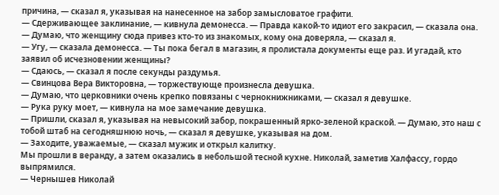причина, — сказал я, указывая на нанесенное на забор замысловатое графити.
— Сдерживающее заклинание, — кивнула демонесса. — Правда какой-то идиот его закрасил, — сказала она.
— Думаю, что женщину сюда привез кто-то из знакомых, кому она доверяла, — сказал я.
— Угу, — сказала демонесса. — Ты пока бегал в магазин, я пролистала документы еще раз. И угадай, кто заявил об исчезновении женщины?
— Сдаюсь, — сказал я после секунды раздумья.
— Свинцова Вера Викторовна, — торжествующе произнесла девушка.
— Думаю, что церковники очень крепко повязаны с чернокнижниками, — сказал я девушке.
— Рука руку моет, — кивнула на мое замечание девушка.
— Пришли, сказал я, указывая на невысокий забор, покрашенный ярко-зеленой краской. — Думаю, это наш с тобой штаб на сегодняшнюю ночь, — сказал я девушке, указывая на дом.
— Заходите, уважаемые, — сказал мужик и открыл калитку.
Мы прошли в веранду, а затем оказались в небольшой тесной кухне. Николай, заметив Халфассу, гордо выпрямился.
— Чернышев Николай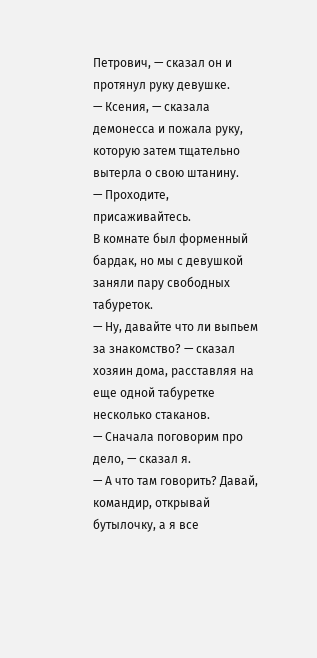Петрович, — сказал он и протянул руку девушке.
— Ксения, — сказала демонесса и пожала руку, которую затем тщательно вытерла о свою штанину.
— Проходите, присаживайтесь.
В комнате был форменный бардак, но мы с девушкой заняли пару свободных табуреток.
— Ну, давайте что ли выпьем за знакомство? — сказал хозяин дома, расставляя на еще одной табуретке несколько стаканов.
— Сначала поговорим про дело, — сказал я.
— А что там говорить? Давай, командир, открывай бутылочку, а я все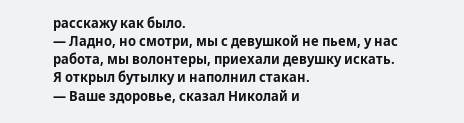расскажу как было.
— Ладно, но смотри, мы с девушкой не пьем, у нас работа, мы волонтеры, приехали девушку искать.
Я открыл бутылку и наполнил стакан.
— Ваше здоровье, сказал Николай и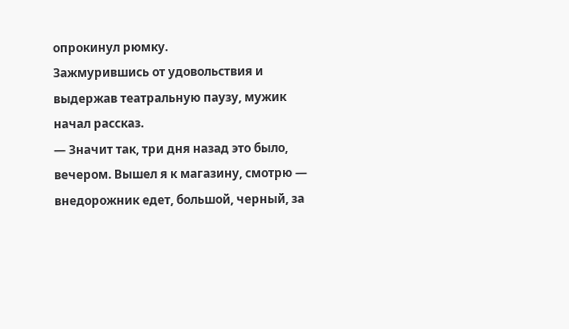опрокинул рюмку.
Зажмурившись от удовольствия и выдержав театральную паузу, мужик начал рассказ.
— Значит так, три дня назад это было, вечером. Вышел я к магазину, смотрю — внедорожник едет, большой, черный, за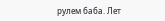рулем баба. Лет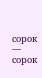сорок — сорок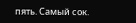пять. Самый сок.